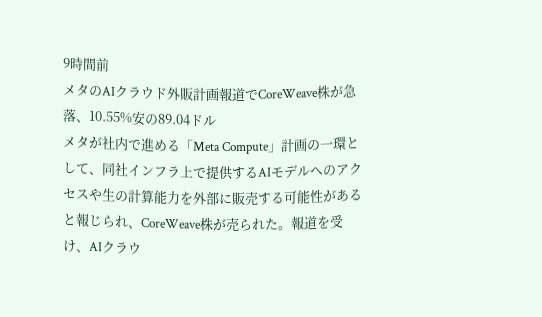9時間前
メタのAIクラウド外販計画報道でCoreWeave株が急落、10.55%安の89.04ドル
メタが社内で進める「Meta Compute」計画の一環として、同社インフラ上で提供するAIモデルへのアクセスや生の計算能力を外部に販売する可能性があると報じられ、CoreWeave株が売られた。報道を受け、AIクラウ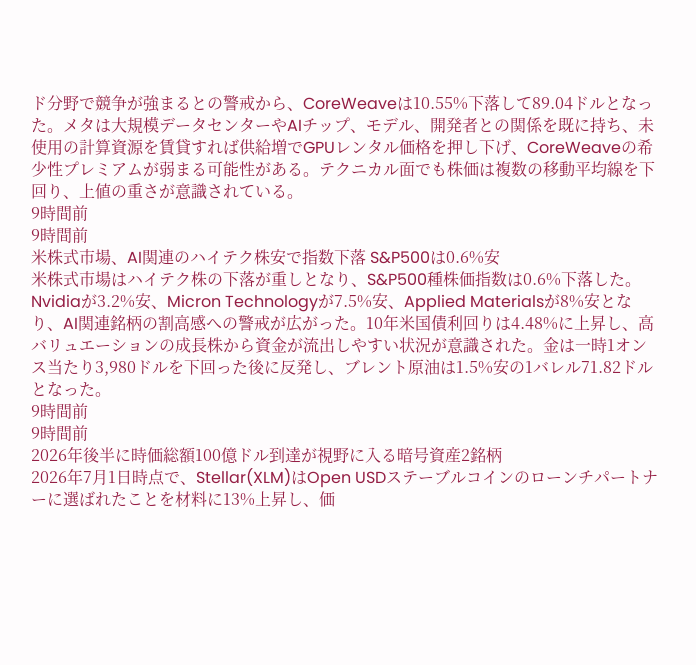ド分野で競争が強まるとの警戒から、CoreWeaveは10.55%下落して89.04ドルとなった。メタは大規模データセンターやAIチップ、モデル、開発者との関係を既に持ち、未使用の計算資源を賃貸すれば供給増でGPUレンタル価格を押し下げ、CoreWeaveの希少性プレミアムが弱まる可能性がある。テクニカル面でも株価は複数の移動平均線を下回り、上値の重さが意識されている。
9時間前
9時間前
米株式市場、AI関連のハイテク株安で指数下落 S&P500は0.6%安
米株式市場はハイテク株の下落が重しとなり、S&P500種株価指数は0.6%下落した。Nvidiaが3.2%安、Micron Technologyが7.5%安、Applied Materialsが8%安となり、AI関連銘柄の割高感への警戒が広がった。10年米国債利回りは4.48%に上昇し、高バリュエーションの成長株から資金が流出しやすい状況が意識された。金は一時1オンス当たり3,980ドルを下回った後に反発し、ブレント原油は1.5%安の1バレル71.82ドルとなった。
9時間前
9時間前
2026年後半に時価総額100億ドル到達が視野に入る暗号資産2銘柄
2026年7月1日時点で、Stellar(XLM)はOpen USDステーブルコインのローンチパートナーに選ばれたことを材料に13%上昇し、価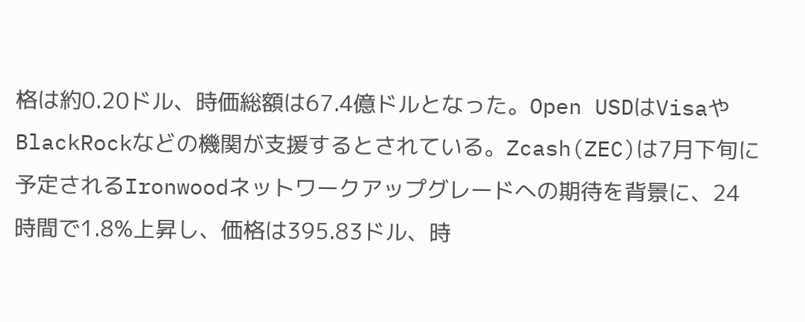格は約0.20ドル、時価総額は67.4億ドルとなった。Open USDはVisaやBlackRockなどの機関が支援するとされている。Zcash(ZEC)は7月下旬に予定されるIronwoodネットワークアップグレードへの期待を背景に、24時間で1.8%上昇し、価格は395.83ドル、時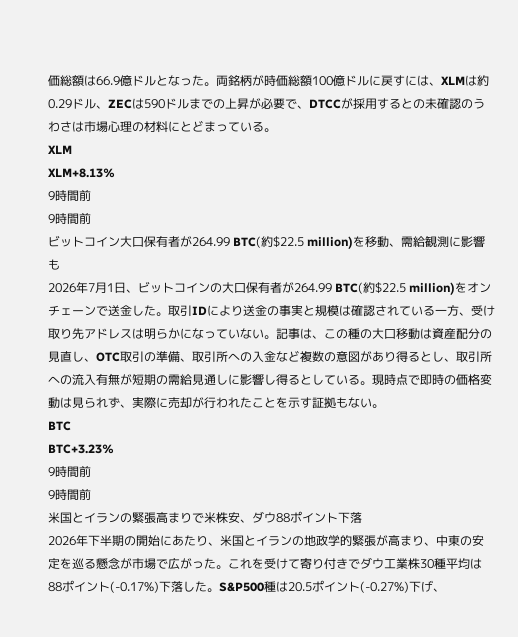価総額は66.9億ドルとなった。両銘柄が時価総額100億ドルに戻すには、XLMは約0.29ドル、ZECは590ドルまでの上昇が必要で、DTCCが採用するとの未確認のうわさは市場心理の材料にとどまっている。
XLM
XLM+8.13%
9時間前
9時間前
ビットコイン大口保有者が264.99 BTC(約$22.5 million)を移動、需給観測に影響も
2026年7月1日、ビットコインの大口保有者が264.99 BTC(約$22.5 million)をオンチェーンで送金した。取引IDにより送金の事実と規模は確認されている一方、受け取り先アドレスは明らかになっていない。記事は、この種の大口移動は資産配分の見直し、OTC取引の準備、取引所への入金など複数の意図があり得るとし、取引所への流入有無が短期の需給見通しに影響し得るとしている。現時点で即時の価格変動は見られず、実際に売却が行われたことを示す証拠もない。
BTC
BTC+3.23%
9時間前
9時間前
米国とイランの緊張高まりで米株安、ダウ88ポイント下落
2026年下半期の開始にあたり、米国とイランの地政学的緊張が高まり、中東の安定を巡る懸念が市場で広がった。これを受けて寄り付きでダウ工業株30種平均は88ポイント(-0.17%)下落した。S&P500種は20.5ポイント(-0.27%)下げ、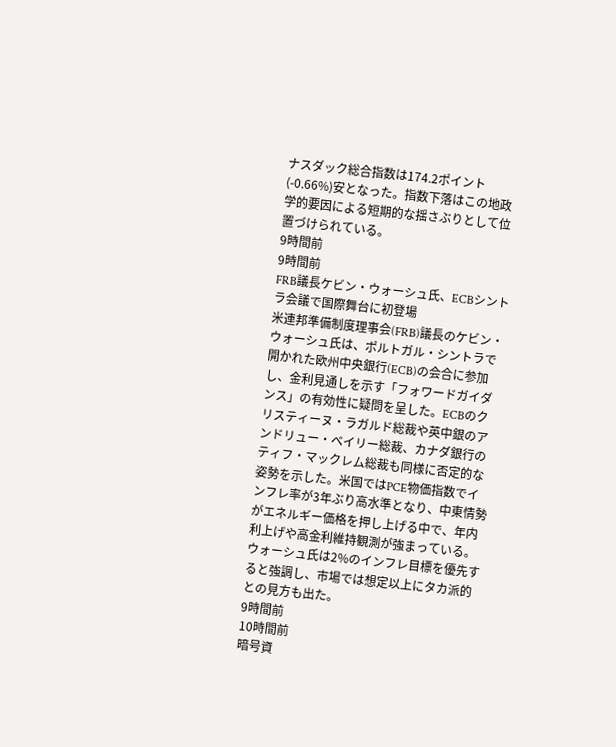ナスダック総合指数は174.2ポイント(-0.66%)安となった。指数下落はこの地政学的要因による短期的な揺さぶりとして位置づけられている。
9時間前
9時間前
FRB議長ケビン・ウォーシュ氏、ECBシントラ会議で国際舞台に初登場
米連邦準備制度理事会(FRB)議長のケビン・ウォーシュ氏は、ポルトガル・シントラで開かれた欧州中央銀行(ECB)の会合に参加し、金利見通しを示す「フォワードガイダンス」の有効性に疑問を呈した。ECBのクリスティーヌ・ラガルド総裁や英中銀のアンドリュー・ベイリー総裁、カナダ銀行のティフ・マックレム総裁も同様に否定的な姿勢を示した。米国ではPCE物価指数でインフレ率が3年ぶり高水準となり、中東情勢がエネルギー価格を押し上げる中で、年内利上げや高金利維持観測が強まっている。ウォーシュ氏は2%のインフレ目標を優先すると強調し、市場では想定以上にタカ派的との見方も出た。
9時間前
10時間前
暗号資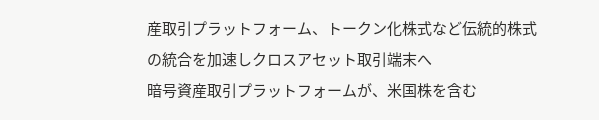産取引プラットフォーム、トークン化株式など伝統的株式の統合を加速しクロスアセット取引端末へ
暗号資産取引プラットフォームが、米国株を含む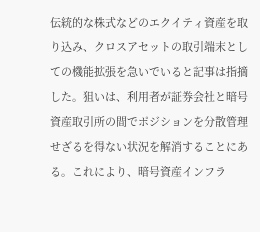伝統的な株式などのエクイティ資産を取り込み、クロスアセットの取引端末としての機能拡張を急いでいると記事は指摘した。狙いは、利用者が証券会社と暗号資産取引所の間でポジションを分散管理せざるを得ない状況を解消することにある。これにより、暗号資産インフラ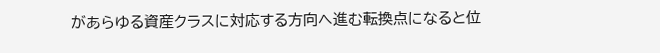があらゆる資産クラスに対応する方向へ進む転換点になると位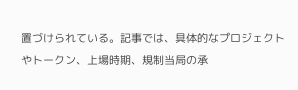置づけられている。記事では、具体的なプロジェクトやトークン、上場時期、規制当局の承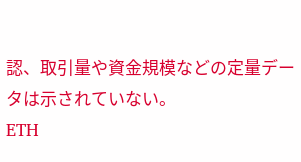認、取引量や資金規模などの定量データは示されていない。
ETH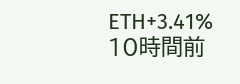ETH+3.41%
10時間前